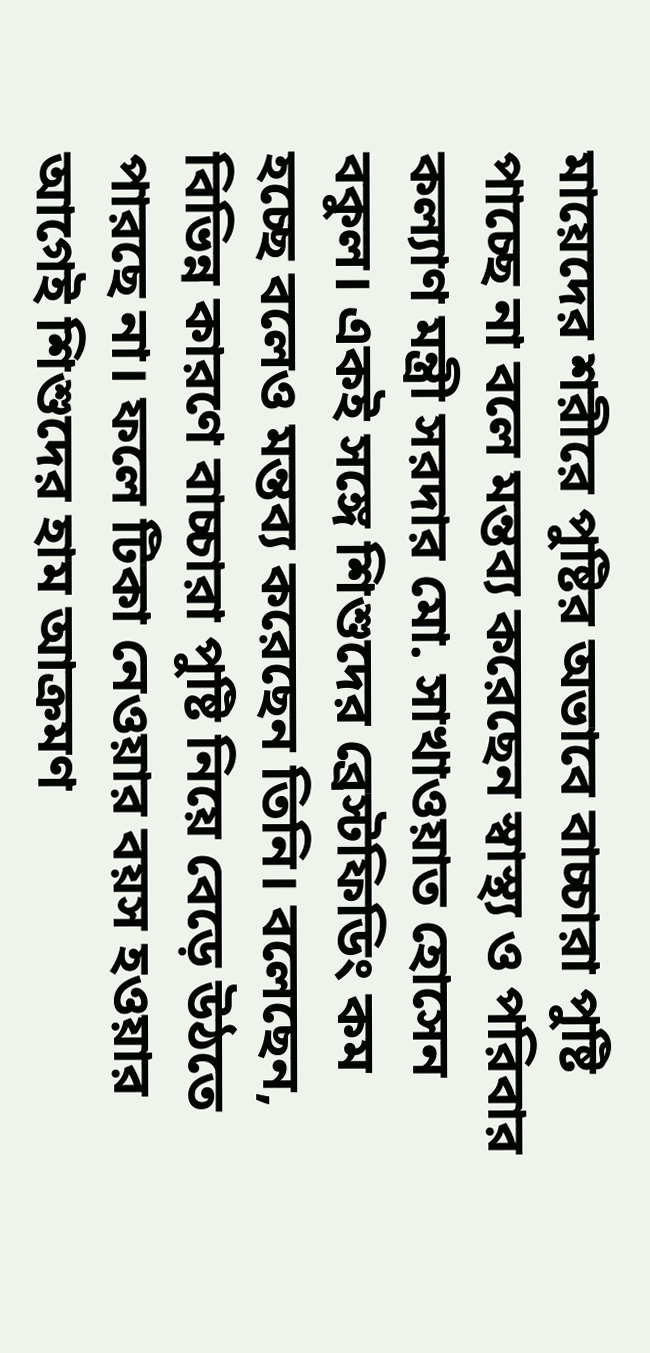মায়েদের শরীরে পুষ্টির অভাবে বাচ্চারা পুষ্টি পাচ্ছে না বলে মন্তব্য করেছেন স্বাস্থ্য ও পরিবার কল্যাণ মন্ত্রী সরদার মো. সাখাওয়াত হোসেন বকুল। একই সঙ্গে শিশুদের ব্রেস্টফিডিং কম হচ্ছে বলেও মন্তব্য করেছেন তিনি। বলেছেন, বিভিন্ন কারণে বাচ্চারা পুষ্টি নিয়ে বেড়ে উঠতে পারছে না। ফলে টিকা নেওয়ার বয়স হওয়ার আগেই শিশুদের হাম আক্রমণ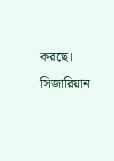করছে। সিজারিয়ান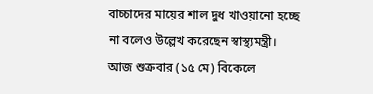বাচ্চাদের মায়ের শাল দুধ খাওয়ানো হচ্ছে না বলেও উল্লেখ করেছেন স্বাস্থ্যমন্ত্রী।
আজ শুক্রবার (১৫ মে) বিকেলে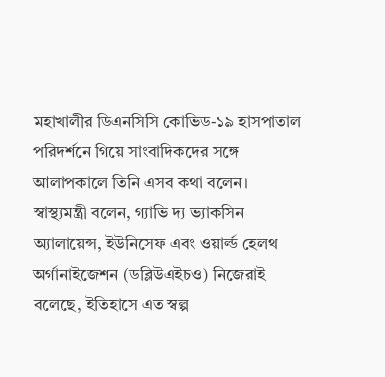মহাখালীর ডিএনসিসি কোভিড-১৯ হাসপাতাল পরিদর্শনে গিয়ে সাংবাদিকদের সঙ্গে আলাপকালে তিনি এসব কথা বলেন।
স্বাস্থ্যমন্ত্রী বলেন, গ্যাভি দ্য ভ্যাকসিন অ্যালায়েন্স, ইউনিসেফ এবং ওয়ার্ল্ড হেলথ অর্গানাইজেশন (ডব্লিউএইচও) নিজেরাই বলেছে, ইতিহাসে এত স্বল্প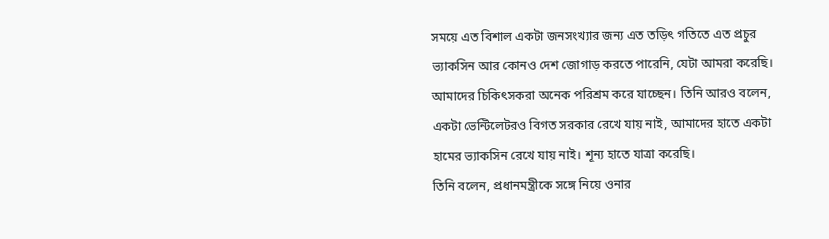সময়ে এত বিশাল একটা জনসংখ্যার জন্য এত তড়িৎ গতিতে এত প্রচুর ভ্যাকসিন আর কোনও দেশ জোগাড় করতে পারেনি, যেটা আমরা করেছি। আমাদের চিকিৎসকরা অনেক পরিশ্রম করে যাচ্ছেন। তিনি আরও বলেন, একটা ভেন্টিলেটরও বিগত সরকার রেখে যায় নাই, আমাদের হাতে একটা হামের ভ্যাকসিন রেখে যায় নাই। শূন্য হাতে যাত্রা করেছি।
তিনি বলেন, প্রধানমন্ত্রীকে সঙ্গে নিয়ে ওনার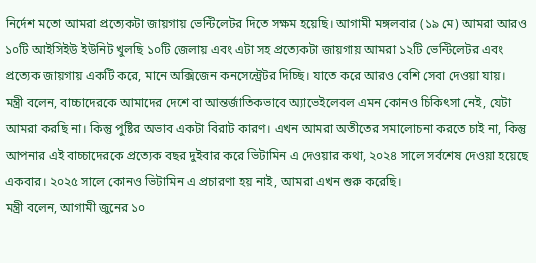নির্দেশ মতো আমরা প্রত্যেকটা জায়গায় ভেন্টিলেটর দিতে সক্ষম হয়েছি। আগামী মঙ্গলবার (১৯ মে) আমরা আরও ১০টি আইসিইউ ইউনিট খুলছি ১০টি জেলায় এবং এটা সহ প্রত্যেকটা জায়গায় আমরা ১২টি ভেন্টিলেটর এবং প্রত্যেক জায়গায় একটি করে, মানে অক্সিজেন কনসেন্ট্রেটর দিচ্ছি। যাতে করে আরও বেশি সেবা দেওয়া যায়।
মন্ত্রী বলেন, বাচ্চাদেরকে আমাদের দেশে বা আন্তর্জাতিকভাবে অ্যাভেইলেবল এমন কোনও চিকিৎসা নেই, যেটা আমরা করছি না। কিন্তু পুষ্টির অভাব একটা বিরাট কারণ। এখন আমরা অতীতের সমালোচনা করতে চাই না, কিন্তু আপনার এই বাচ্চাদেরকে প্রত্যেক বছর দুইবার করে ভিটামিন এ দেওয়ার কথা, ২০২৪ সালে সর্বশেষ দেওয়া হয়েছে একবার। ২০২৫ সালে কোনও ভিটামিন এ প্রচারণা হয় নাই, আমরা এখন শুরু করেছি।
মন্ত্রী বলেন, আগামী জুনের ১০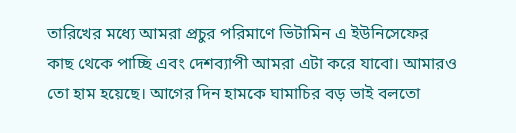তারিখের মধ্যে আমরা প্রচুর পরিমাণে ভিটামিন এ ইউনিসেফের কাছ থেকে পাচ্ছি এবং দেশব্যাপী আমরা এটা করে যাবো। আমারও তো হাম হয়েছে। আগের দিন হামকে ঘামাচির বড় ভাই বলতো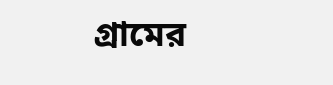গ্রামের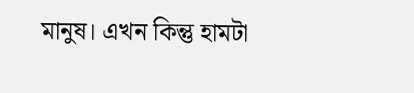মানুষ। এখন কিন্তু হামটা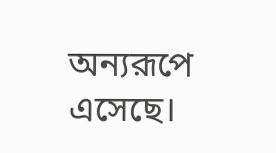অন্যরূপে এসেছে।